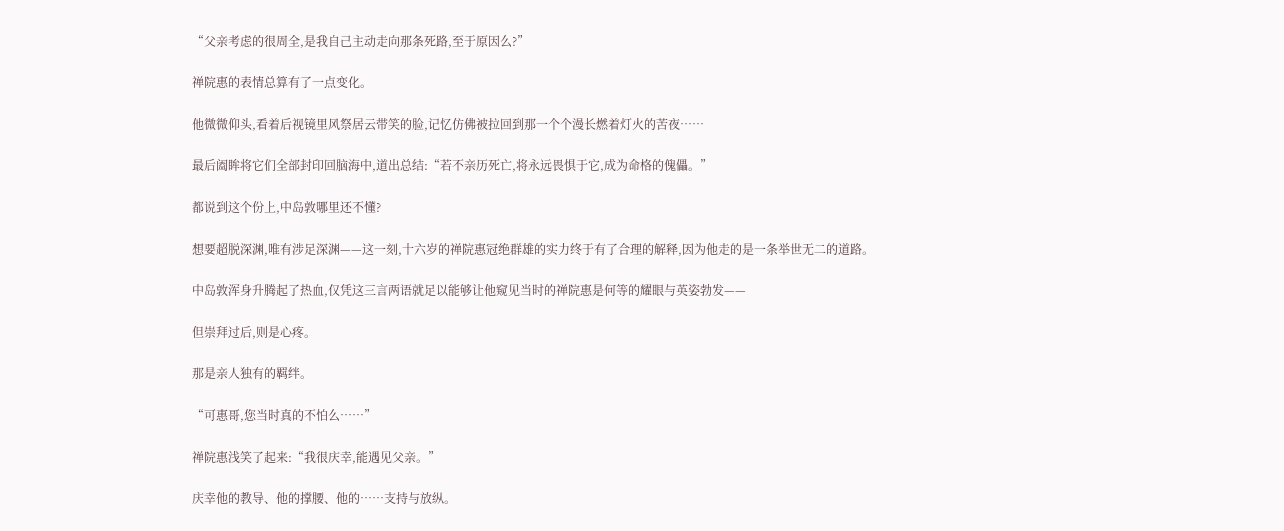“父亲考虑的很周全,是我自己主动走向那条死路,至于原因么?”

禅院惠的表情总算有了一点变化。

他微微仰头,看着后视镜里风祭居云带笑的脸,记忆仿佛被拉回到那一个个漫长燃着灯火的苦夜……

最后阖眸将它们全部封印回脑海中,道出总结:“若不亲历死亡,将永远畏惧于它,成为命格的傀儡。”

都说到这个份上,中岛敦哪里还不懂?

想要超脱深渊,唯有涉足深渊——这一刻,十六岁的禅院惠冠绝群雄的实力终于有了合理的解释,因为他走的是一条举世无二的道路。

中岛敦浑身升腾起了热血,仅凭这三言两语就足以能够让他窥见当时的禅院惠是何等的耀眼与英姿勃发——

但崇拜过后,则是心疼。

那是亲人独有的羁绊。

“可惠哥,您当时真的不怕么……”

禅院惠浅笑了起来:“我很庆幸,能遇见父亲。”

庆幸他的教导、他的撑腰、他的……支持与放纵。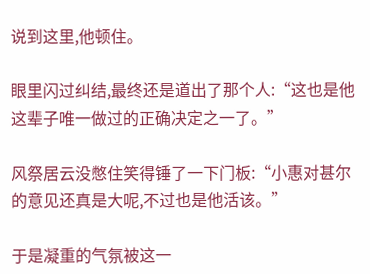说到这里,他顿住。

眼里闪过纠结,最终还是道出了那个人:“这也是他这辈子唯一做过的正确决定之一了。”

风祭居云没憋住笑得锤了一下门板:“小惠对甚尔的意见还真是大呢,不过也是他活该。”

于是凝重的气氛被这一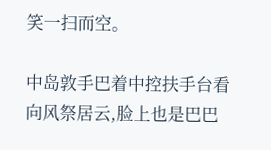笑一扫而空。

中岛敦手巴着中控扶手台看向风祭居云,脸上也是巴巴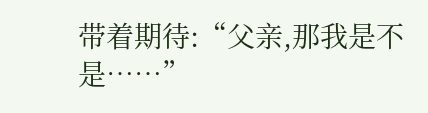带着期待:“父亲,那我是不是……”